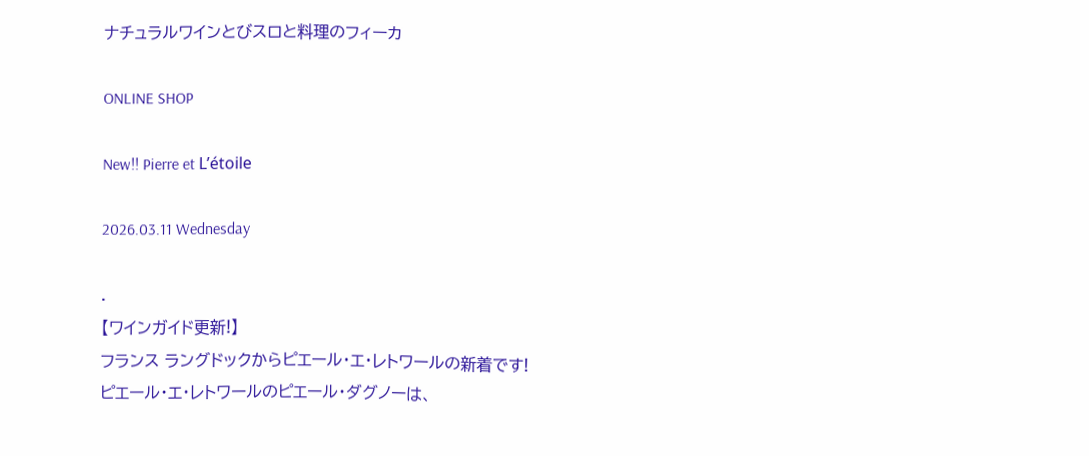ナチュラルワインとびスロと料理のフィーカ

ONLINE SHOP

New!! Pierre et L’étoile

2026.03.11 Wednesday

.
【ワインガイド更新!】
フランス ラングドックからピエール・エ・レトワールの新着です!
ピエール・エ・レトワールのピエール・ダグノーは、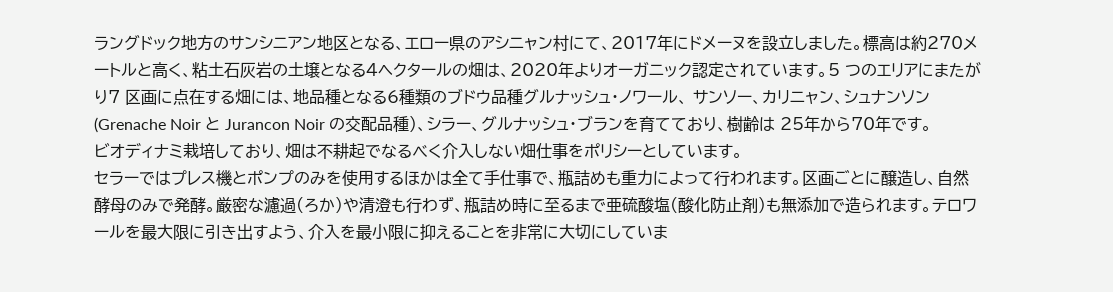ラングドック地方のサンシニアン地区となる、エロー県のアシニャン村にて、2017年にドメーヌを設立しました。標高は約270メートルと高く、粘土石灰岩の土壌となる4ヘクタールの畑は、2020年よりオーガニック認定されています。5 つのエリアにまたがり7 区画に点在する畑には、地品種となる6種類のブドウ品種グルナッシュ・ノワール、 サンソー、カリニャン、シュナンソン(Grenache Noir と Jurancon Noir の交配品種)、シラー、グルナッシュ・ブランを育てており、樹齢は 25年から70年です。
ビオディナミ栽培しており、畑は不耕起でなるべく介入しない畑仕事をポリシーとしています。
セラーではプレス機とポンプのみを使用するほかは全て手仕事で、瓶詰めも重力によって行われます。区画ごとに醸造し、自然酵母のみで発酵。厳密な濾過(ろか)や清澄も行わず、瓶詰め時に至るまで亜硫酸塩(酸化防止剤)も無添加で造られます。テロワールを最大限に引き出すよう、介入を最小限に抑えることを非常に大切にしていま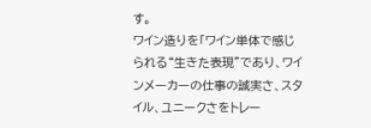す。
ワイン造りを「ワイン単体で感じられる“生きた表現”であり、ワインメーカーの仕事の誠実さ、スタイル、ユニークさをトレー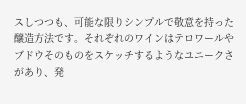スしつつも、可能な限りシンプルで敬意を持った醸造方法です。それぞれのワインはテロワールやブドウそのものをスケッチするようなユニークさがあり、発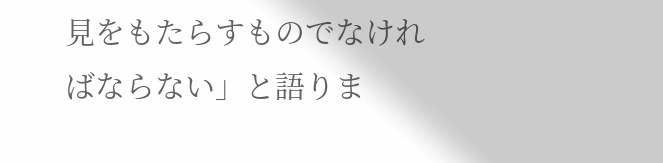見をもたらすものでなければならない」と語りま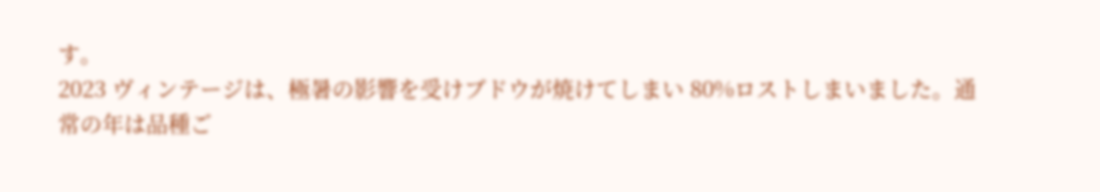す。
2023 ヴィンテージは、極暑の影響を受けブドウが焼けてしまい 80%ロストしまいました。通常の年は品種ご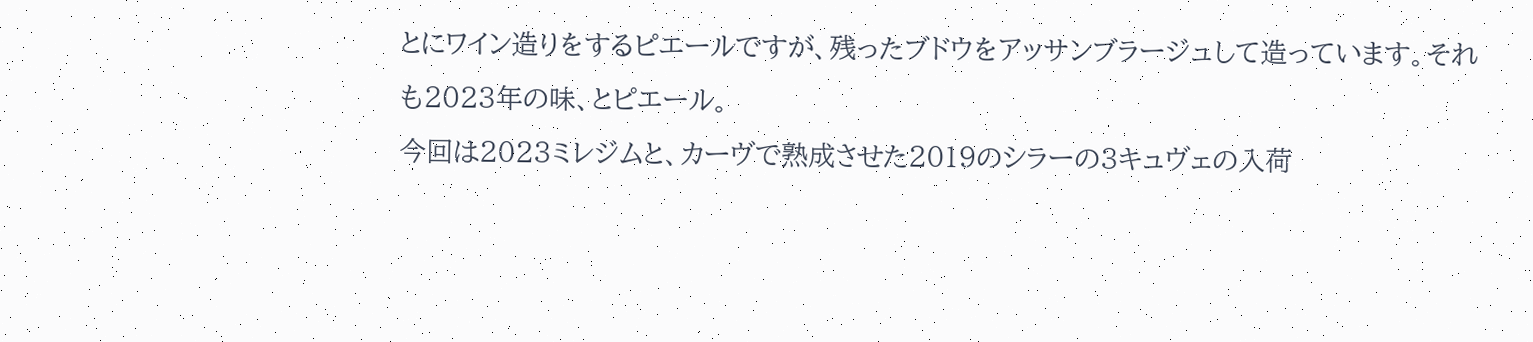とにワイン造りをするピエールですが、残ったブドウをアッサンブラージュして造っています。それも2023年の味、とピエール。
今回は2023ミレジムと、カーヴで熟成させた2019のシラーの3キュヴェの入荷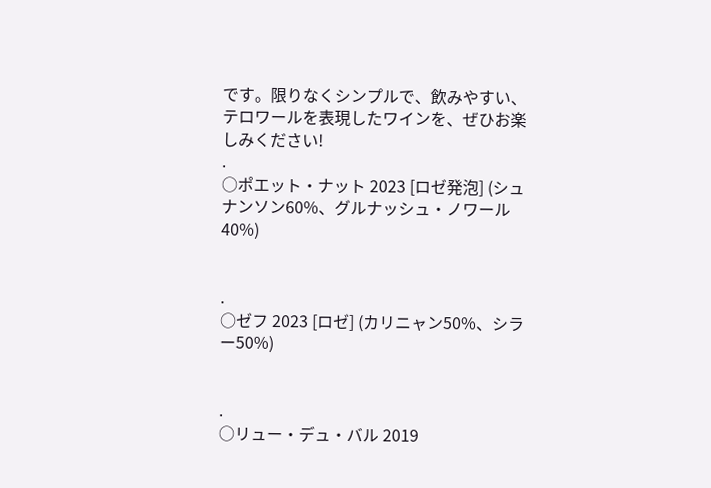です。限りなくシンプルで、飲みやすい、テロワールを表現したワインを、ぜひお楽しみください!
.
○ポエット・ナット 2023 [ロゼ発泡] (シュナンソン60%、グルナッシュ・ノワール40%)


.
○ゼフ 2023 [ロゼ] (カリニャン50%、シラー50%)


.
○リュー・デュ・バル 2019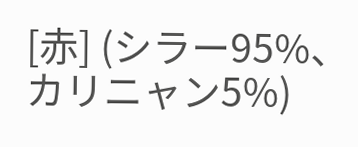[赤] (シラー95%、カリニャン5%)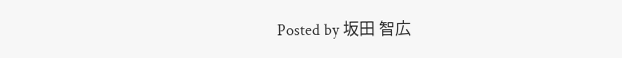Posted by 坂田 智広